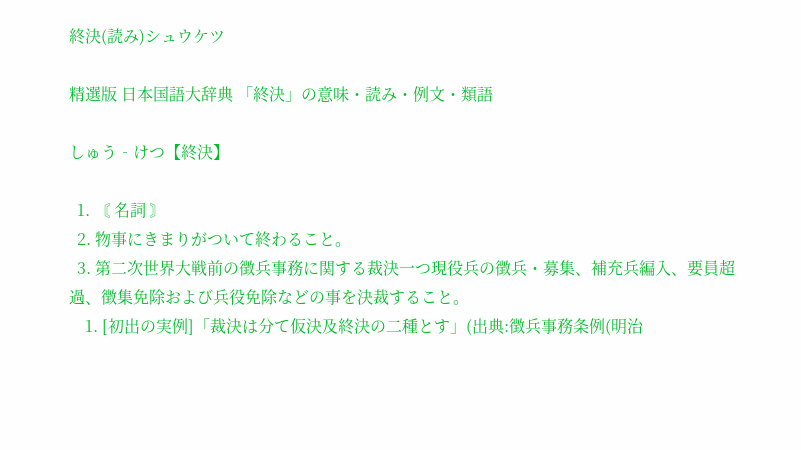終決(読み)シュウケツ

精選版 日本国語大辞典 「終決」の意味・読み・例文・類語

しゅう‐けつ【終決】

  1. 〘 名詞 〙
  2. 物事にきまりがついて終わること。
  3. 第二次世界大戦前の徴兵事務に関する裁決一つ現役兵の徴兵・募集、補充兵編入、要員超過、徴集免除および兵役免除などの事を決裁すること。
    1. [初出の実例]「裁決は分て仮決及終決の二種とす」(出典:徴兵事務条例(明治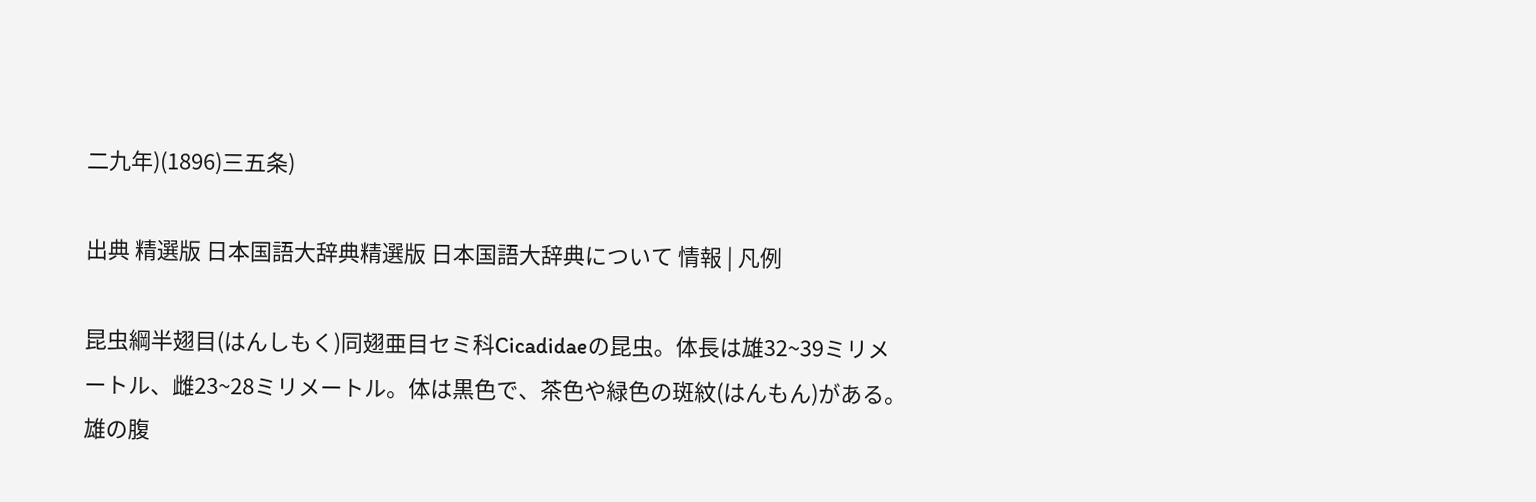二九年)(1896)三五条)

出典 精選版 日本国語大辞典精選版 日本国語大辞典について 情報 | 凡例

昆虫綱半翅目(はんしもく)同翅亜目セミ科Cicadidaeの昆虫。体長は雄32~39ミリメートル、雌23~28ミリメートル。体は黒色で、茶色や緑色の斑紋(はんもん)がある。雄の腹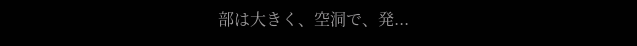部は大きく、空洞で、発...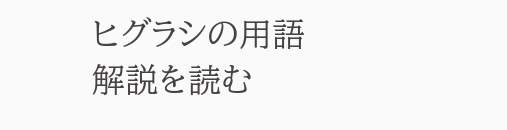ヒグラシの用語解説を読む